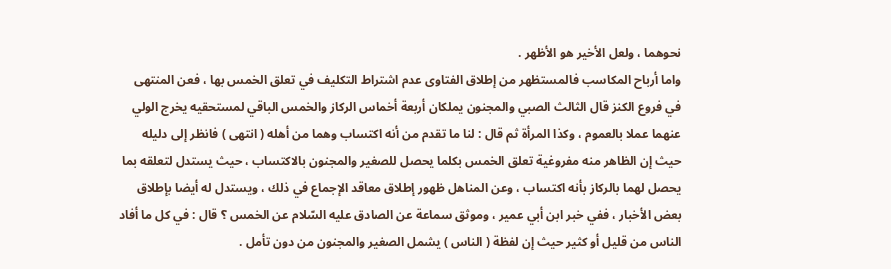نحوهما ، ولعل الأخير هو الأظهر .
واما أرباح المكاسب فالمستظهر من إطلاق الفتاوى عدم اشتراط التكليف في تعلق الخمس بها ، فعن المنتهى في فروع الكنز قال الثالث الصبي والمجنون يملكان أربعة أخماس الركاز والخمس الباقي لمستحقيه يخرج الولي عنهما عملا بالعموم ، وكذا المرأة ثم قال : لنا ما تقدم من أنه اكتساب وهما من أهله ( انتهى ) فانظر إلى دليله حيث إن الظاهر منه مفروغية تعلق الخمس بكلما يحصل للصغير والمجنون بالاكتساب ، حيث يستدل لتعلقه بما يحصل لهما بالركاز بأنه اكتساب ، وعن المناهل ظهور إطلاق معاقد الإجماع في ذلك ، ويستدل له أيضا بإطلاق بعض الأخبار ، ففي خبر ابن أبي عمير ، وموثق سماعة عن الصادق عليه السّلام عن الخمس ؟ قال : في كل ما أفاد الناس من قليل أو كثير حيث إن لفظة ( الناس ) يشمل الصغير والمجنون من دون تأمل .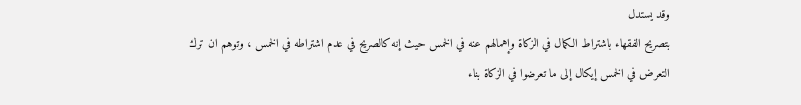وقد يستدل
بتصريح الفقهاء باشتراط الكمال في الزكاة وإهمالهم عنه في الخمس حيث إنه كالصريح في عدم اشتراطه في الخمس ، وتوهم ان ترك التعرض في الخمس إيكال إلى ما تعرضوا في الزكاة بناء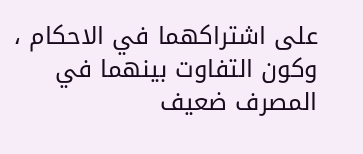على اشتراكهما في الاحكام ، وكون التفاوت بينهما في المصرف ضعيف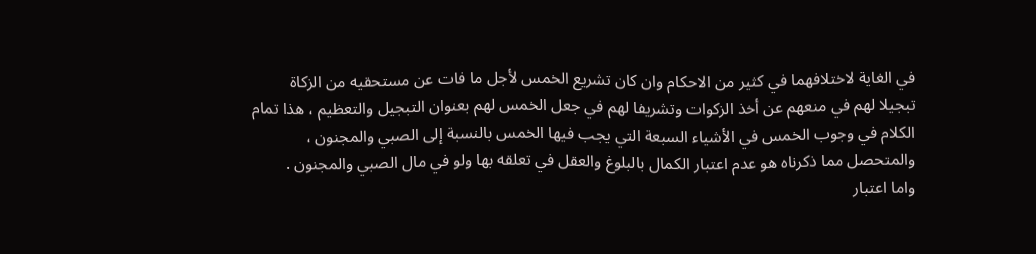في الغاية لاختلافهما في كثير من الاحكام وان كان تشريع الخمس لأجل ما فات عن مستحقيه من الزكاة تبجيلا لهم في منعهم عن أخذ الزكوات وتشريفا لهم في جعل الخمس لهم بعنوان التبجيل والتعظيم ، هذا تمام الكلام في وجوب الخمس في الأشياء السبعة التي يجب فيها الخمس بالنسبة إلى الصبي والمجنون ، والمتحصل مما ذكرناه هو عدم اعتبار الكمال بالبلوغ والعقل في تعلقه بها ولو في مال الصبي والمجنون .
واما اعتبار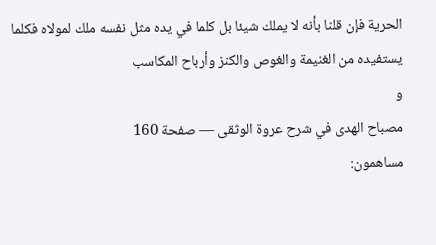الحرية فإن قلنا بأنه لا يملك شيئا بل كلما في يده مثل نفسه ملك لمولاه فكلما يستفيده من الغنيمة والغوص والكنز وأرباح المكاسب
و
مصباح الهدى في شرح عروة الوثقى — صفحة 160
مساهمون: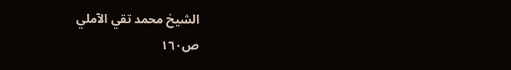الشيخ محمد تقي الآملي
ص١٦٠